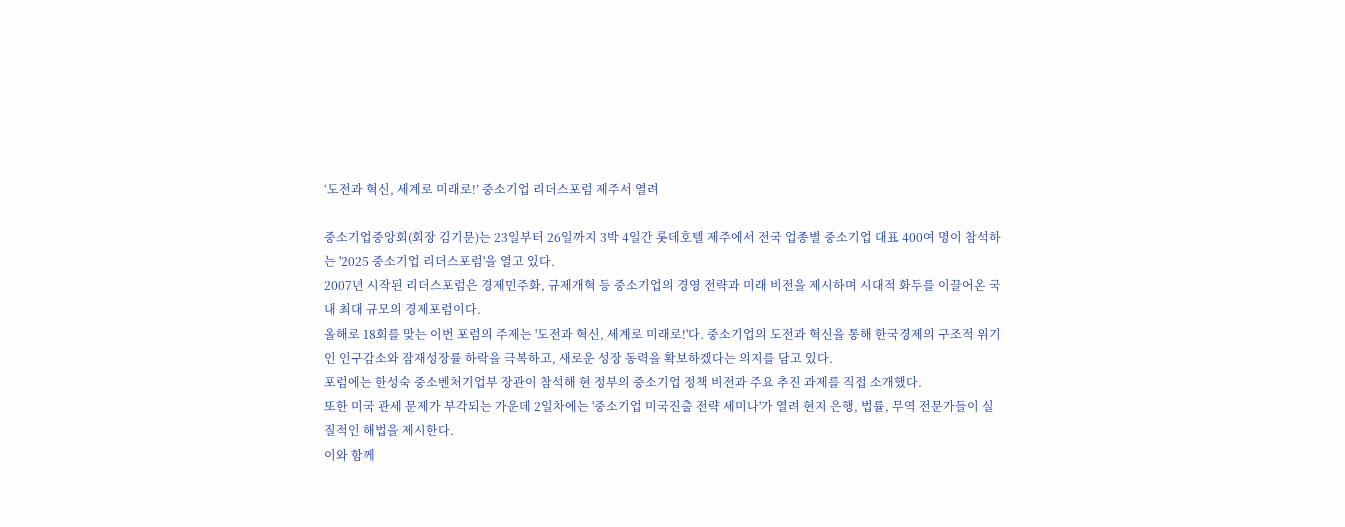‘도전과 혁신, 세계로 미래로!’ 중소기업 리더스포럼 제주서 열려

중소기업중앙회(회장 김기문)는 23일부터 26일까지 3박 4일간 롯데호텔 제주에서 전국 업종별 중소기업 대표 400여 명이 참석하는 '2025 중소기업 리더스포럼'을 열고 있다.
2007년 시작된 리더스포럼은 경제민주화, 규제개혁 등 중소기업의 경영 전략과 미래 비전을 제시하며 시대적 화두를 이끌어온 국내 최대 규모의 경제포럼이다.
올해로 18회를 맞는 이번 포럼의 주제는 '도전과 혁신, 세계로 미래로!'다. 중소기업의 도전과 혁신을 통해 한국경제의 구조적 위기인 인구감소와 잠재성장률 하락을 극복하고, 새로운 성장 동력을 확보하겠다는 의지를 담고 있다.
포럼에는 한성숙 중소벤처기업부 장관이 참석해 현 정부의 중소기업 정책 비전과 주요 추진 과제를 직접 소개했다.
또한 미국 관세 문제가 부각되는 가운데 2일차에는 '중소기업 미국진출 전략 세미나'가 열려 현지 은행, 법률, 무역 전문가들이 실질적인 해법을 제시한다.
이와 함께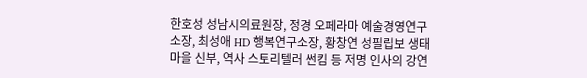한호성 성남시의료원장, 정경 오페라마 예술경영연구소장, 최성애 HD 행복연구소장, 황창연 성필립보 생태마을 신부, 역사 스토리텔러 썬킴 등 저명 인사의 강연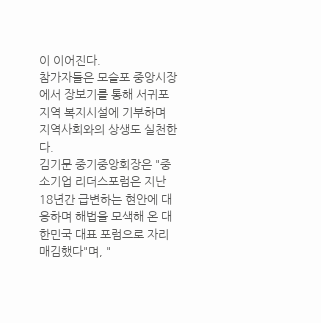이 이어진다.
참가자들은 모슬포 중앙시장에서 장보기를 통해 서귀포 지역 복지시설에 기부하며 지역사회와의 상생도 실천한다.
김기문 중기중앙회장은 "중소기업 리더스포럼은 지난 18년간 급변하는 현안에 대응하며 해법을 모색해 온 대한민국 대표 포럼으로 자리매김했다"며, "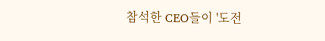참석한 CEO들이 '도전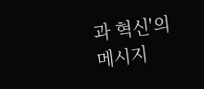과 혁신'의 메시지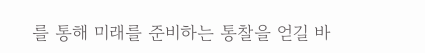를 통해 미래를 준비하는 통찰을 얻길 바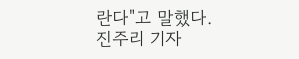란다"고 말했다.
진주리 기자